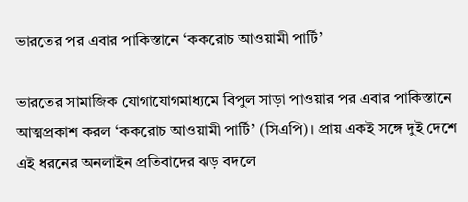ভারতের পর এবার পাকিস্তানে ‘ককরোচ আওয়ামী পার্টি’

ভারতের সামাজিক যোগাযোগমাধ্যমে বিপুল সাড়া পাওয়ার পর এবার পাকিস্তানে আত্মপ্রকাশ করল ‘ককরোচ আওয়ামী পার্টি’ (সিএপি)। প্রায় একই সঙ্গে দুই দেশে এই ধরনের অনলাইন প্রতিবাদের ঝড় বদলে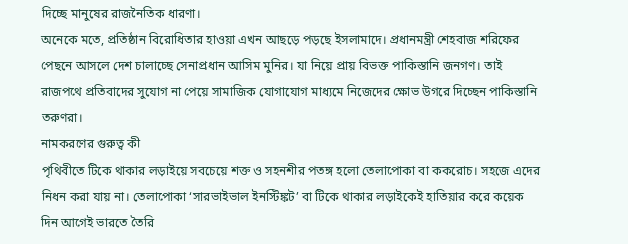দিচ্ছে মানুষের রাজনৈতিক ধারণা।
অনেকে মতে, প্রতিষ্ঠান বিরোধিতার হাওয়া এখন আছড়ে পড়ছে ইসলামাদে। প্রধানমন্ত্রী শেহবাজ শরিফের পেছনে আসলে দেশ চালাচ্ছে সেনাপ্রধান আসিম মুনির। যা নিয়ে প্রায় বিভক্ত পাকিস্তানি জনগণ। তাই রাজপথে প্রতিবাদের সুযোগ না পেয়ে সামাজিক যোগাযোগ মাধ্যমে নিজেদের ক্ষোভ উগরে দিচ্ছেন পাকিস্তানি তরুণরা।
নামকরণের গুরুত্ব কী
পৃথিবীতে টিকে থাকার লড়াইয়ে সবচেয়ে শক্ত ও সহনশীর পতঙ্গ হলো তেলাপোকা বা ককরোচ। সহজে এদের নিধন করা যায় না। তেলাপোকা ‘সারভাইভাল ইনস্টিঙ্কট’ বা টিকে থাকার লড়াইকেই হাতিয়ার করে কয়েক দিন আগেই ভারতে তৈরি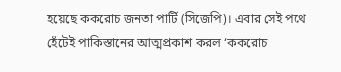হয়েছে ককরোচ জনতা পার্টি (সিজেপি)। এবার সেই পথে হেঁটেই পাকিস্তানের আত্মপ্রকাশ করল ‘ককরোচ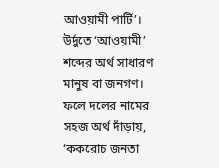আওয়ামী পার্টি’।
উর্দুতে ‘আওয়ামী’ শব্দের অর্থ সাধারণ মানুষ বা জনগণ। ফলে দলের নামের সহজ অর্থ দাঁড়ায়, ‘ককরোচ জনতা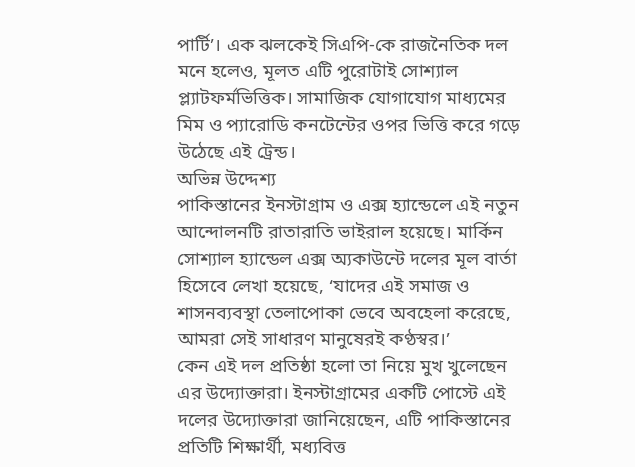পার্টি’। এক ঝলকেই সিএপি-কে রাজনৈতিক দল মনে হলেও, মূলত এটি পুরোটাই সোশ্যাল প্ল্যাটফর্মভিত্তিক। সামাজিক যোগাযোগ মাধ্যমের মিম ও প্যারোডি কনটেন্টের ওপর ভিত্তি করে গড়ে উঠেছে এই ট্রেন্ড।
অভিন্ন উদ্দেশ্য
পাকিস্তানের ইনস্টাগ্রাম ও এক্স হ্যান্ডেলে এই নতুন আন্দোলনটি রাতারাতি ভাইরাল হয়েছে। মার্কিন সোশ্যাল হ্যান্ডেল এক্স অ্যকাউন্টে দলের মূল বার্তা হিসেবে লেখা হয়েছে, ‘যাদের এই সমাজ ও শাসনব্যবস্থা তেলাপোকা ভেবে অবহেলা করেছে, আমরা সেই সাধারণ মানুষেরই কণ্ঠস্বর।’
কেন এই দল প্রতিষ্ঠা হলো তা নিয়ে মুখ খুলেছেন এর উদ্যোক্তারা। ইনস্টাগ্রামের একটি পোস্টে এই দলের উদ্যোক্তারা জানিয়েছেন, এটি পাকিস্তানের প্রতিটি শিক্ষার্থী, মধ্যবিত্ত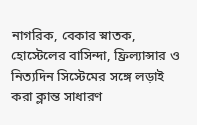নাগরিক, বেকার স্নাতক, হোস্টেলের বাসিন্দা, ফ্রিল্যান্সার ও নিত্যদিন সিস্টেমের সঙ্গে লড়াই করা ক্লান্ত সাধারণ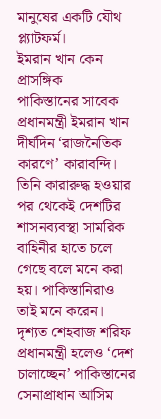মানুষের একটি যৌথ প্ল্যাটফর্ম।
ইমরান খান কেন প্রাসঙ্গিক
পাকিস্তানের সাবেক প্রধানমন্ত্রী ইমরান খান দীর্ঘদিন ‘রাজনৈতিক কারণে’ কারাবন্দি। তিনি কারারুদ্ধ হওয়ার পর থেকেই দেশটির শাসনব্যবস্থা সামরিক বাহিনীর হাতে চলে গেছে বলে মনে করা হয়। পাকিস্তানিরাও তাই মনে করেন। দৃশ্যত শেহবাজ শরিফ প্রধানমন্ত্রী হলেও ‘দেশ চালাচ্ছেন’ পাকিস্তানের সেনাপ্রাধান আসিম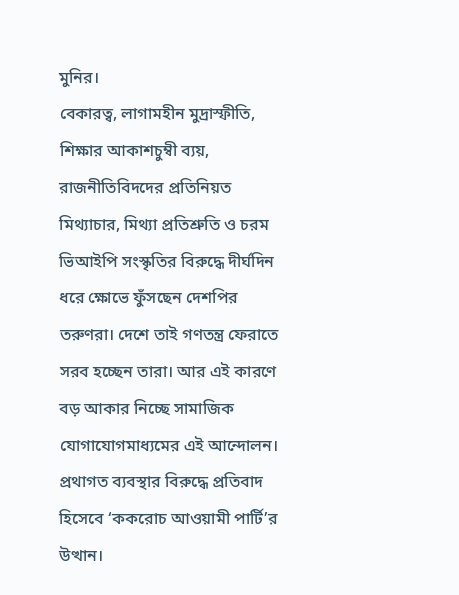মুনির।
বেকারত্ব, লাগামহীন মুদ্রাস্ফীতি, শিক্ষার আকাশচুম্বী ব্যয়, রাজনীতিবিদদের প্রতিনিয়ত মিথ্যাচার, মিথ্যা প্রতিশ্রুতি ও চরম ভিআইপি সংস্কৃতির বিরুদ্ধে দীর্ঘদিন ধরে ক্ষোভে ফুঁসছেন দেশপির তরুণরা। দেশে তাই গণতন্ত্র ফেরাতে সরব হচ্ছেন তারা। আর এই কারণে বড় আকার নিচ্ছে সামাজিক যোগাযোগমাধ্যমের এই আন্দোলন।
প্রথাগত ব্যবস্থার বিরুদ্ধে প্রতিবাদ হিসেবে ‘ককরোচ আওয়ামী পার্টি’র উত্থান।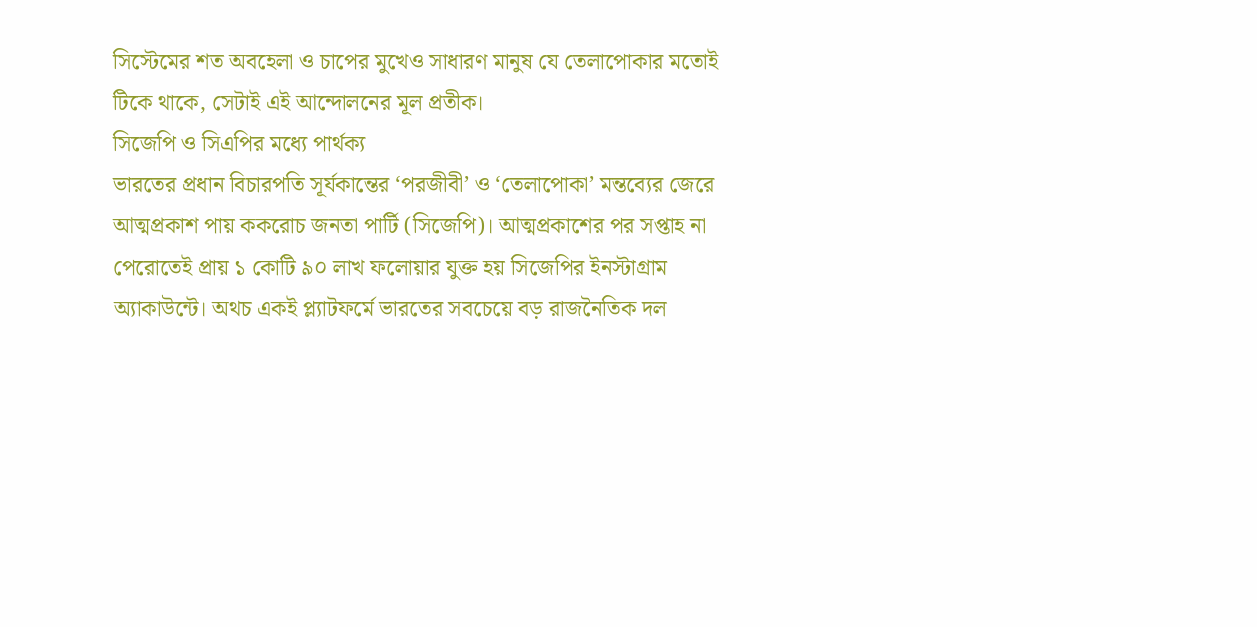সিস্টেমের শত অবহেলা ও চাপের মুখেও সাধারণ মানুষ যে তেলাপোকার মতোই টিকে থাকে, সেটাই এই আন্দোলনের মূল প্রতীক।
সিজেপি ও সিএপির মধ্যে পার্থক্য
ভারতের প্রধান বিচারপতি সূর্যকান্তের ‘পরজীবী’ ও ‘তেলাপোকা’ মন্তব্যের জেরে আত্মপ্রকাশ পায় ককরোচ জনতা পার্টি (সিজেপি)। আত্মপ্রকাশের পর সপ্তাহ না পেরোতেই প্রায় ১ কোটি ৯০ লাখ ফলোয়ার যুক্ত হয় সিজেপির ইনস্টাগ্রাম অ্যাকাউন্টে। অথচ একই প্ল্যাটফর্মে ভারতের সবচেয়ে বড় রাজনৈতিক দল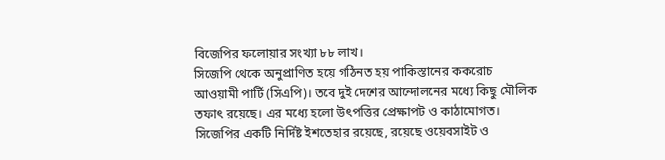বিজেপির ফলোয়ার সংখ্যা ৮৮ লাখ।
সিজেপি থেকে অনুপ্রাণিত হয়ে গঠিনত হয় পাকিস্তানের ককরোচ আওয়ামী পার্টি (সিএপি)। তবে দুই দেশের আন্দোলনের মধ্যে কিছু মৌলিক তফাৎ রয়েছে। এর মধ্যে হলো উৎপত্তির প্রেক্ষাপট ও কাঠামোগত। সিজেপির একটি নির্দিষ্ট ইশতেহার রয়েছে, রয়েছে ওয়েবসাইট ও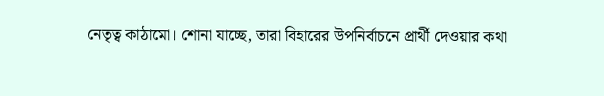নেতৃত্ব কাঠামো। শোনা যাচ্ছে, তারা বিহারের উপনির্বাচনে প্রার্থী দেওয়ার কথা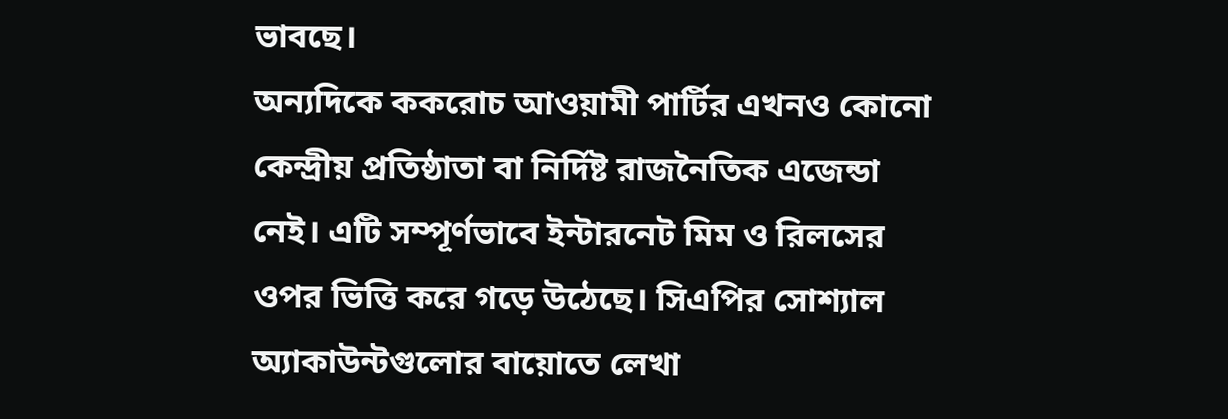ভাবছে।
অন্যদিকে ককরোচ আওয়ামী পার্টির এখনও কোনো কেন্দ্রীয় প্রতিষ্ঠাতা বা নির্দিষ্ট রাজনৈতিক এজেন্ডা নেই। এটি সম্পূর্ণভাবে ইন্টারনেট মিম ও রিলসের ওপর ভিত্তি করে গড়ে উঠেছে। সিএপির সোশ্যাল অ্যাকাউন্টগুলোর বায়োতে লেখা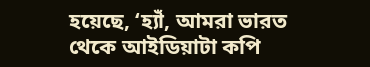হয়েছে, ‘হ্যাঁ, আমরা ভারত থেকে আইডিয়াটা কপি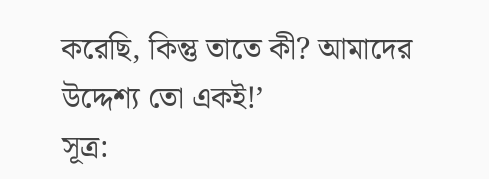করেছি, কিন্তু তাতে কী? আমাদের উদ্দেশ্য তো একই!’
সূত্র: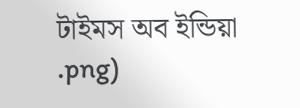টাইমস অব ইন্ডিয়া
.png)